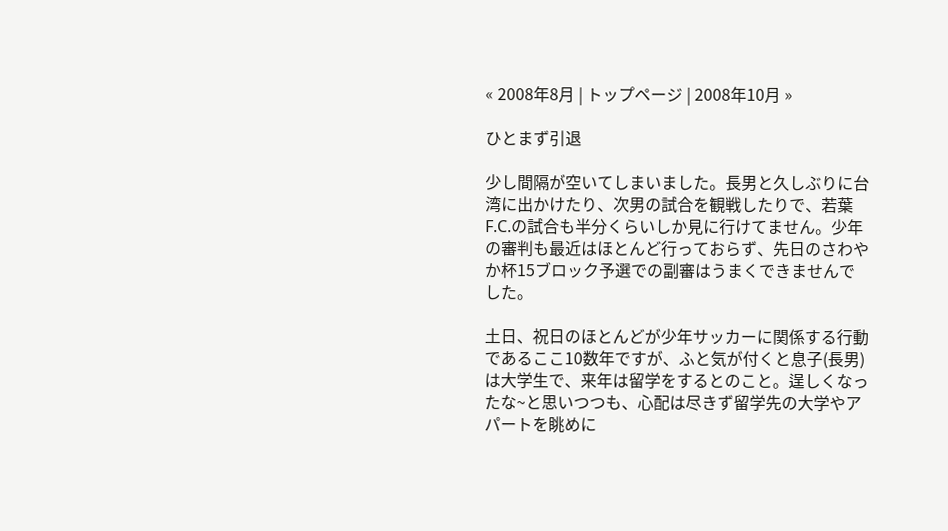« 2008年8月 | トップページ | 2008年10月 »

ひとまず引退

少し間隔が空いてしまいました。長男と久しぶりに台湾に出かけたり、次男の試合を観戦したりで、若葉F.C.の試合も半分くらいしか見に行けてません。少年の審判も最近はほとんど行っておらず、先日のさわやか杯15ブロック予選での副審はうまくできませんでした。

土日、祝日のほとんどが少年サッカーに関係する行動であるここ10数年ですが、ふと気が付くと息子(長男)は大学生で、来年は留学をするとのこと。逞しくなったな~と思いつつも、心配は尽きず留学先の大学やアパートを眺めに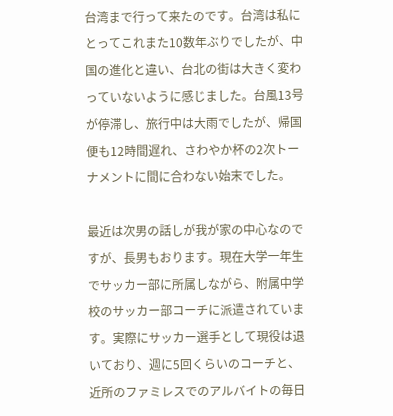台湾まで行って来たのです。台湾は私にとってこれまた10数年ぶりでしたが、中国の進化と違い、台北の街は大きく変わっていないように感じました。台風13号が停滞し、旅行中は大雨でしたが、帰国便も12時間遅れ、さわやか杯の2次トーナメントに間に合わない始末でした。

最近は次男の話しが我が家の中心なのですが、長男もおります。現在大学一年生でサッカー部に所属しながら、附属中学校のサッカー部コーチに派遣されています。実際にサッカー選手として現役は退いており、週に5回くらいのコーチと、近所のファミレスでのアルバイトの毎日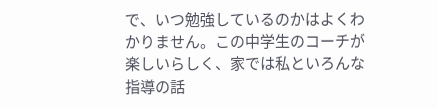で、いつ勉強しているのかはよくわかりません。この中学生のコーチが楽しいらしく、家では私といろんな指導の話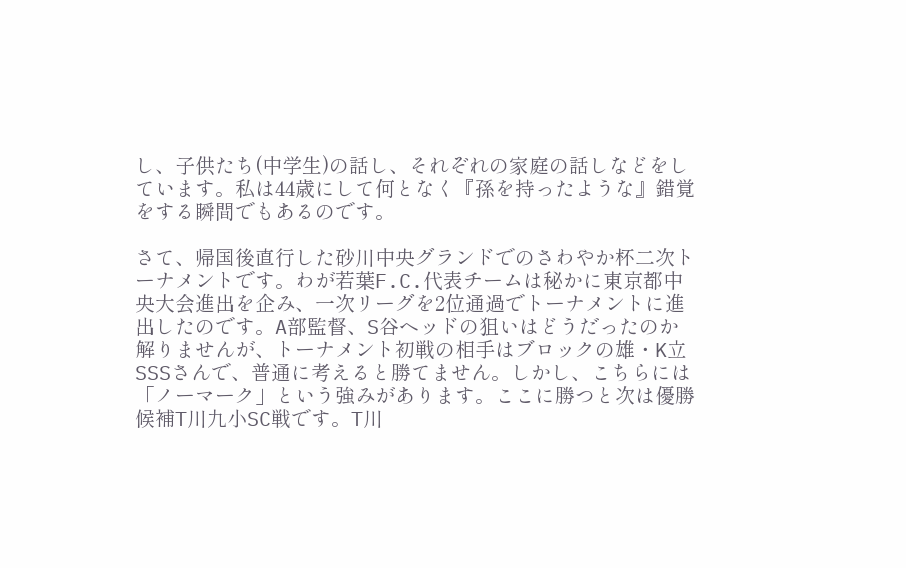し、子供たち(中学生)の話し、それぞれの家庭の話しなどをしています。私は44歳にして何となく『孫を持ったような』錯覚をする瞬間でもあるのです。

さて、帰国後直行した砂川中央グランドでのさわやか杯二次トーナメントです。わが若葉F.C.代表チームは秘かに東京都中央大会進出を企み、一次リーグを2位通過でトーナメントに進出したのです。A部監督、S谷ヘッドの狙いはどうだったのか解りませんが、トーナメント初戦の相手はブロックの雄・K立SSSさんで、普通に考えると勝てません。しかし、こちらには「ノーマーク」という強みがあります。ここに勝つと次は優勝候補T川九小SC戦です。T川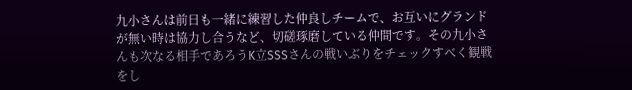九小さんは前日も一緒に練習した仲良しチームで、お互いにグランドが無い時は協力し合うなど、切磋琢磨している仲間です。その九小さんも次なる相手であろうK立SSSさんの戦いぶりをチェックすべく観戦をし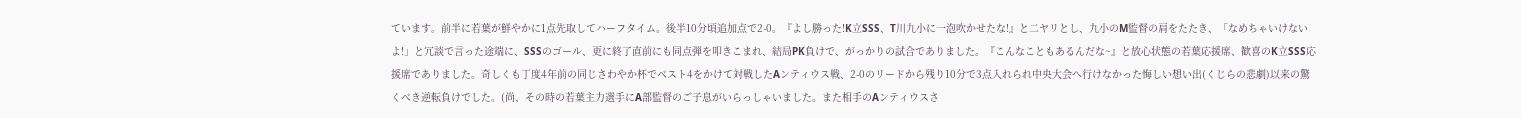ています。前半に若葉が鮮やかに1点先取してハーフタイム。後半10分頃追加点で2-0。『よし勝った!K立SSS、T川九小に一泡吹かせたな!』と二ヤリとし、九小のM監督の肩をたたき、「なめちゃいけないよ!」と冗談で言った途端に、SSSのゴール、更に終了直前にも同点弾を叩きこまれ、結局PK負けで、がっかりの試合でありました。『こんなこともあるんだな~』と放心状態の若葉応援席、歓喜のK立SSS応援席でありました。奇しくも丁度4年前の同じさわやか杯でベスト4をかけて対戦したAンティウス戦、2-0のリードから残り10分で3点入れられ中央大会へ行けなかった悔しい想い出(くじらの悲劇)以来の驚くべき逆転負けでした。(尚、その時の若葉主力選手にA部監督のご子息がいらっしゃいました。また相手のAンティウスさ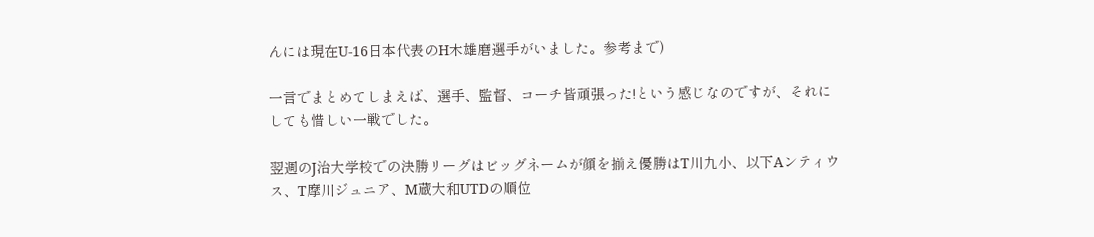んには現在U-16日本代表のH木雄磨選手がいました。参考まで)

一言でまとめてしまえば、選手、監督、コーチ皆頑張った!という感じなのですが、それにしても惜しい一戦でした。

翌週のJ治大学校での決勝リーグはビッグネームが顔を揃え優勝はT川九小、以下Aンティウス、T摩川ジュニア、M蔵大和UTDの順位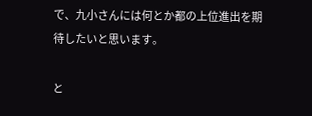で、九小さんには何とか都の上位進出を期待したいと思います。

と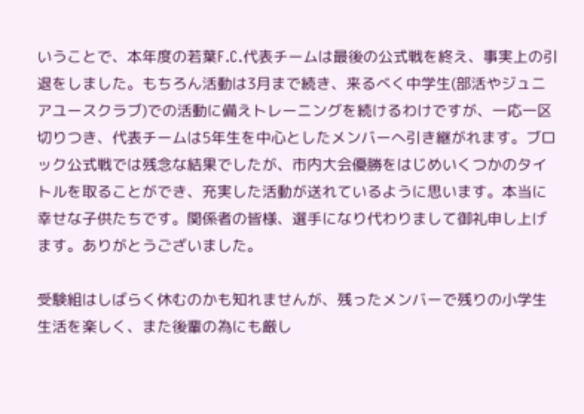いうことで、本年度の若葉F.C.代表チームは最後の公式戦を終え、事実上の引退をしました。もちろん活動は3月まで続き、来るべく中学生(部活やジュニアユースクラブ)での活動に備えトレーニングを続けるわけですが、一応一区切りつき、代表チームは5年生を中心としたメンバーへ引き継がれます。ブロック公式戦では残念な結果でしたが、市内大会優勝をはじめいくつかのタイトルを取ることができ、充実した活動が送れているように思います。本当に幸せな子供たちです。関係者の皆様、選手になり代わりまして御礼申し上げます。ありがとうございました。

受験組はしばらく休むのかも知れませんが、残ったメンバーで残りの小学生生活を楽しく、また後輩の為にも厳し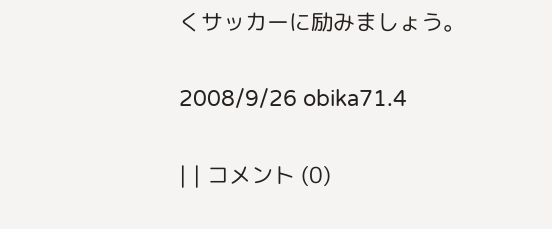くサッカーに励みましょう。

2008/9/26 obika71.4

| | コメント (0)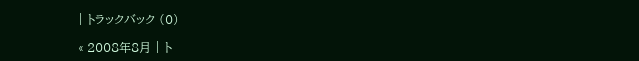| トラックバック (0)

« 2008年8月 | ト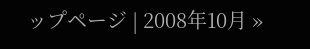ップページ | 2008年10月 »